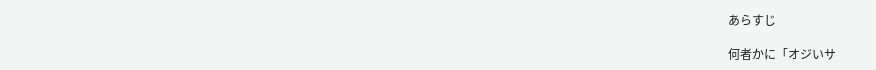あらすじ

何者かに「オジいサ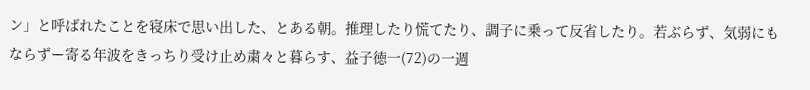ン」と呼ばれたことを寝床で思い出した、とある朝。推理したり慌てたり、調子に乗って反省したり。若ぶらず、気弱にもならずー寄る年波をきっちり受け止め粛々と暮らす、益子徳一(72)の一週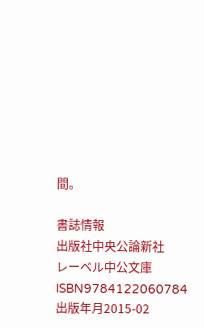間。

書誌情報
出版社中央公論新社
レーベル中公文庫
ISBN9784122060784
出版年月2015-02